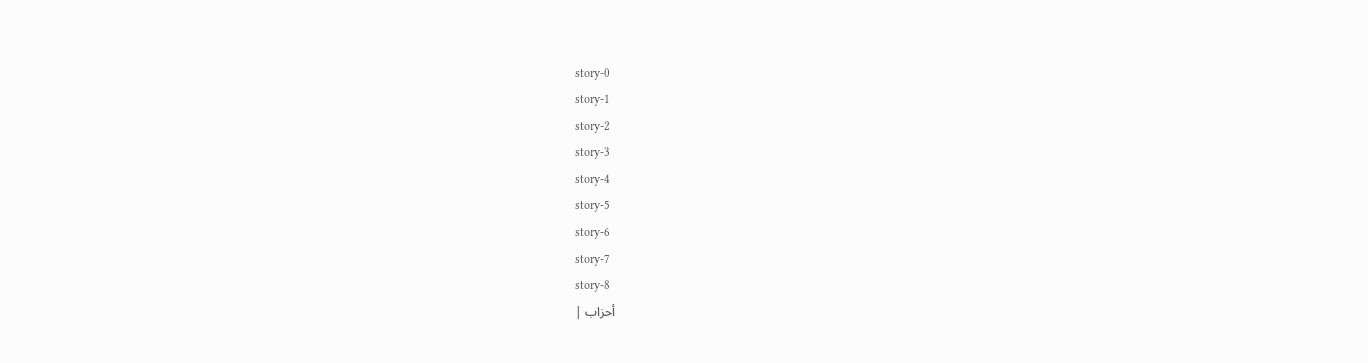story-0
story-1
story-2
story-3
story-4
story-5
story-6
story-7
story-8
أحزاب |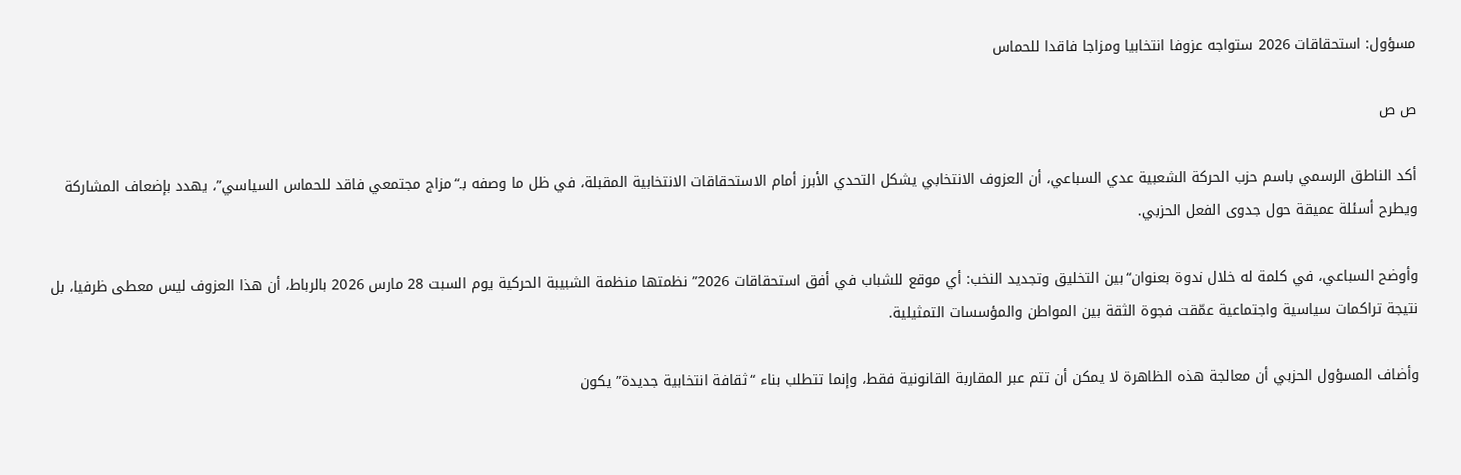مسؤول: استحقاقات 2026 ستواجه عزوفا انتخابيا ومزاجا فاقدا للحماس

ص ص

أكد الناطق الرسمي باسم حزب الحركة الشعبية عدي السباعي، أن العزوف الانتخابي يشكل التحدي الأبرز أمام الاستحقاقات الانتخابية المقبلة، في ظل ما وصفه بـ“مزاج مجتمعي فاقد للحماس السياسي”، يهدد بإضعاف المشاركة ويطرح أسئلة عميقة حول جدوى الفعل الحزبي.

وأوضح السباعي، في كلمة له خلال ندوة بعنوان“بين التخليق وتجديد النخب: أي موقع للشباب في أفق استحقاقات 2026” نظمتها منظمة الشبيبة الحركية يوم السبت 28 مارس 2026 بالرباط، أن هذا العزوف ليس معطى ظرفيا، بل نتيجة تراكمات سياسية واجتماعية عمّقت فجوة الثقة بين المواطن والمؤسسات التمثيلية.

وأضاف المسؤول الحزبي أن معالجة هذه الظاهرة لا يمكن أن تتم عبر المقاربة القانونية فقط، وإنما تتطلب بناء “ثقافة انتخابية جديدة” يكون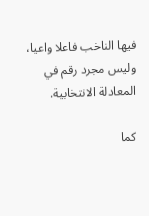فيها الناخب فاعلا واعيا، وليس مجرد رقم في المعادلة الانتخابية.

كما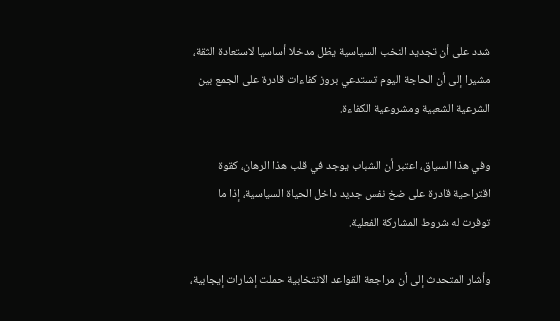شدد على أن تجديد النخب السياسية يظل مدخلا أساسيا لاستعادة الثقة، مشيرا إلى أن الحاجة اليوم تستدعي بروز كفاءات قادرة على الجمع بين الشرعية الشعبية ومشروعية الكفاءة.

وفي هذا السياق، اعتبر أن الشباب يوجد في قلب هذا الرهان، كقوة اقتراحية قادرة على ضخ نفس جديد داخل الحياة السياسية، إذا ما توفرت له شروط المشاركة الفعلية.

وأشار المتحدث إلى أن مراجعة القواعد الانتخابية حملت إشارات إيجابية،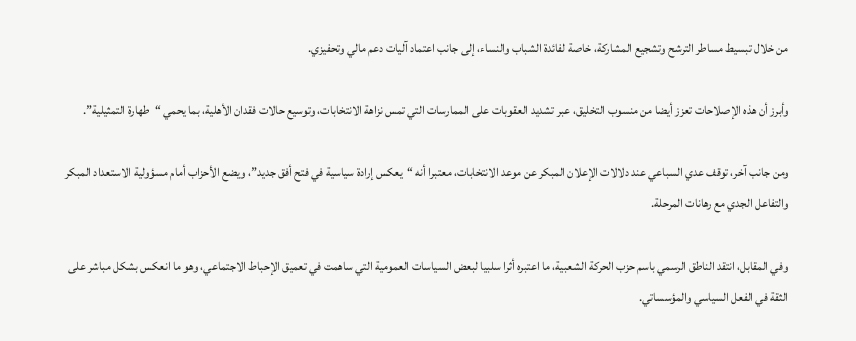من خلال تبسيط مساطر الترشح وتشجيع المشاركة، خاصة لفائدة الشباب والنساء، إلى جانب اعتماد آليات دعم مالي وتحفيزي.

وأبرز أن هذه الإصلاحات تعزز أيضا من منسوب التخليق، عبر تشديد العقوبات على الممارسات التي تمس نزاهة الانتخابات، وتوسيع حالات فقدان الأهلية، بما يحمي “طهارة التمثيلية”.

ومن جانب آخر، توقف عدي السباعي عند دلالات الإعلان المبكر عن موعد الانتخابات، معتبرا أنه “يعكس إرادة سياسية في فتح أفق جديد”، ويضع الأحزاب أمام مسؤولية الاستعداد المبكر والتفاعل الجدي مع رهانات المرحلة.

وفي المقابل، انتقد الناطق الرسمي باسم حزب الحركة الشعبية، ما اعتبره أثرا سلبيا لبعض السياسات العمومية التي ساهمت في تعميق الإحباط الاجتماعي، وهو ما انعكس بشكل مباشر على الثقة في الفعل السياسي والمؤسساتي.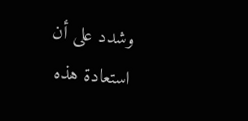وشدد على أن استعادة هذه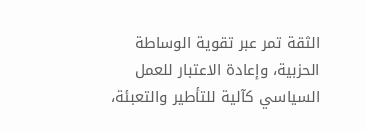الثقة تمر عبر تقوية الوساطة الحزبية، وإعادة الاعتبار للعمل السياسي كآلية للتأطير والتعبئة،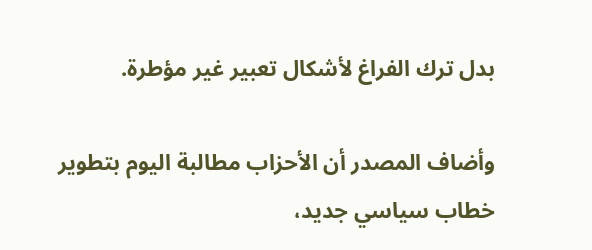بدل ترك الفراغ لأشكال تعبير غير مؤطرة.

وأضاف المصدر أن الأحزاب مطالبة اليوم بتطوير خطاب سياسي جديد،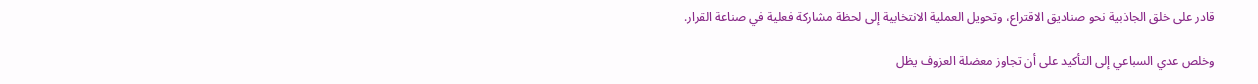قادر على خلق الجاذبية نحو صناديق الاقتراع، وتحويل العملية الانتخابية إلى لحظة مشاركة فعلية في صناعة القرار.

وخلص عدي السباعي إلى التأكيد على أن تجاوز معضلة العزوف يظل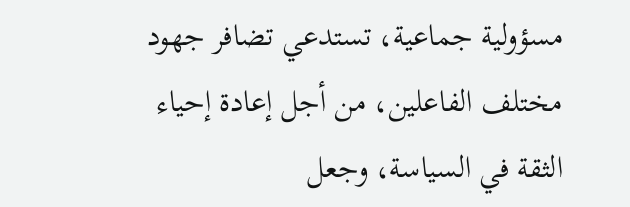مسؤولية جماعية، تستدعي تضافر جهود مختلف الفاعلين، من أجل إعادة إحياء الثقة في السياسة، وجعل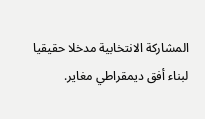المشاركة الانتخابية مدخلا حقيقيا لبناء أفق ديمقراطي مغاير.